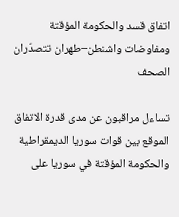اتفاق قسد والحكومة المؤقتة ومفاوضات واشنطن–طهران تتصدّران الصحف

تساءل مراقبون عن مدى قدرة الاتفاق الموقع بين قوات سوريا الديمقراطية والحكومة المؤقتة في سوريا على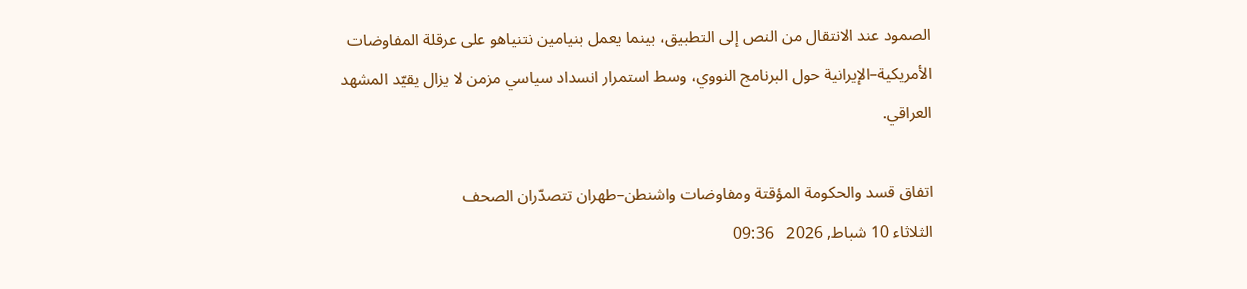الصمود عند الانتقال من النص إلى التطبيق، بينما يعمل بنيامين نتنياهو على عرقلة المفاوضات الأمريكية–الإيرانية حول البرنامج النووي، وسط استمرار انسداد سياسي مزمن لا يزال يقيّد المشهد العراقي.

اتفاق قسد والحكومة المؤقتة ومفاوضات واشنطن–طهران تتصدّران الصحف
الثلاثاء 10 شباط, 2026   09:36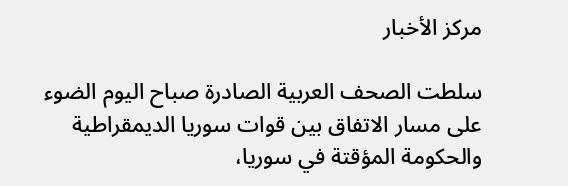مركز الأخبار

سلطت الصحف العربية الصادرة صباح اليوم الضوء على مسار الاتفاق بين قوات سوريا الديمقراطية والحكومة المؤقتة في سوريا،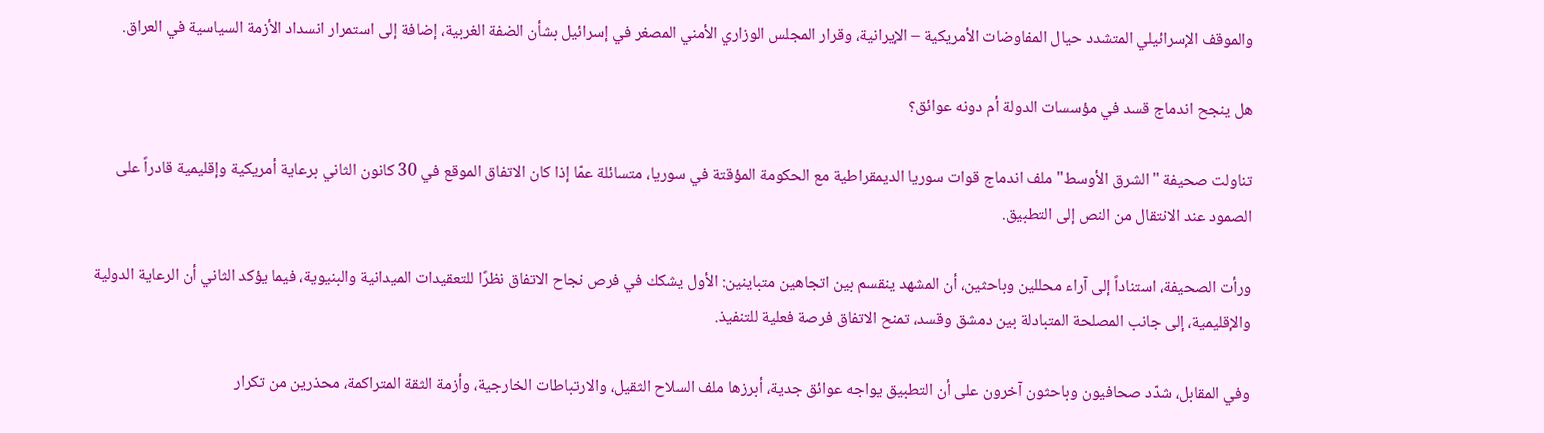والموقف الإسرائيلي المتشدد حيال المفاوضات الأمريكية – الإيرانية، وقرار المجلس الوزاري الأمني المصغر في إسرائيل بشأن الضفة الغربية، إضافة إلى استمرار انسداد الأزمة السياسية في العراق.

هل ينجح اندماج قسد في مؤسسات الدولة أم دونه عوائق؟

تناولت صحيفة "الشرق الأوسط" ملف اندماج قوات سوريا الديمقراطية مع الحكومة المؤقتة في سوريا، متسائلة عمّا إذا كان الاتفاق الموقع في 30 كانون الثاني برعاية أمريكية وإقليمية قادراً على الصمود عند الانتقال من النص إلى التطبيق.

ورأت الصحيفة، استناداً إلى آراء محللين وباحثين، أن المشهد ينقسم بين اتجاهين متباينين: الأول يشكك في فرص نجاح الاتفاق نظرًا للتعقيدات الميدانية والبنيوية، فيما يؤكد الثاني أن الرعاية الدولية والإقليمية، إلى جانب المصلحة المتبادلة بين دمشق وقسد، تمنح الاتفاق فرصة فعلية للتنفيذ.

وفي المقابل، شدّد صحافيون وباحثون آخرون على أن التطبيق يواجه عوائق جدية، أبرزها ملف السلاح الثقيل، والارتباطات الخارجية، وأزمة الثقة المتراكمة، محذرين من تكرار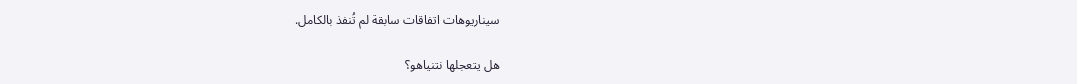سيناريوهات اتفاقات سابقة لم تُنفذ بالكامل.

هل يتعجلها نتنياهو؟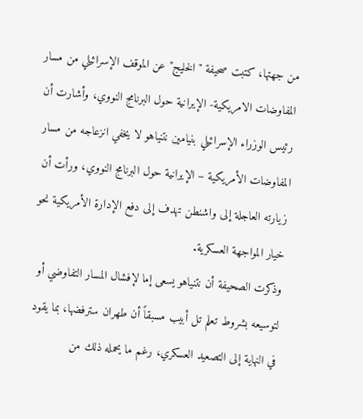من جهتها، كتبت صحيفة "الخليج" عن الموقف الإسرائيلي من مسار المفاوضات الامريكية- الإيرانية حول البرنامج النووي، وأشارت أن رئيس الوزراء الإسرائيلي بنيامين نتنياهو لا يخفي انزعاجه من مسار المفاوضات الأمريكية – الإيرانية حول البرنامج النووي، ورأت أن زيارته العاجلة إلى واشنطن تهدف إلى دفع الإدارة الأمريكية نحو خيار المواجهة العسكرية.
وذكرت الصحيفة أن نتنياهو يسعى إما لإفشال المسار التفاوضي أو لتوسيعه بشروط تعلم تل أبيب مسبقاً أن طهران سترفضها، بما يقود في النهاية إلى التصعيد العسكري، رغم ما يحمله ذلك من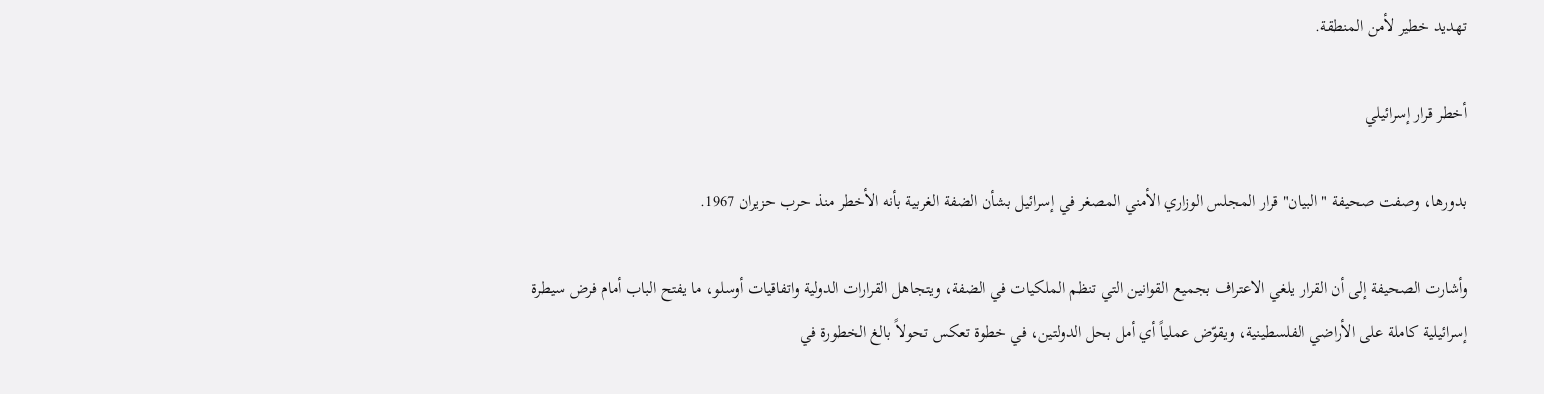تهديد خطير لأمن المنطقة.

أخطر قرار إسرائيلي

بدورها، وصفت صحيفة "البيان" قرار المجلس الوزاري الأمني المصغر في إسرائيل بشأن الضفة الغربية بأنه الأخطر منذ حرب حزيران 1967.

وأشارت الصحيفة إلى أن القرار يلغي الاعتراف بجميع القوانين التي تنظم الملكيات في الضفة، ويتجاهل القرارات الدولية واتفاقيات أوسلو، ما يفتح الباب أمام فرض سيطرة إسرائيلية كاملة على الأراضي الفلسطينية، ويقوّض عملياً أي أمل بحل الدولتين، في خطوة تعكس تحولاً بالغ الخطورة في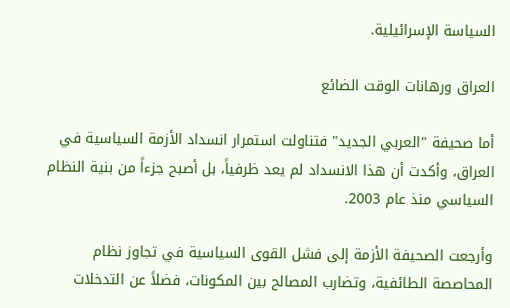السياسة الإسرائيلية.

العراق ورهانات الوقت الضائع

أما صحيفة "العربي الجديد" فتناولت استمرار انسداد الأزمة السياسية في العراق، وأكدت أن هذا الانسداد لم يعد ظرفياً، بل أصبح جزءاً من بنية النظام السياسي منذ عام 2003.

وأرجعت الصحيفة الأزمة إلى فشل القوى السياسية في تجاوز نظام المحاصصة الطائفية، وتضارب المصالح بين المكونات، فضلاً عن التدخلات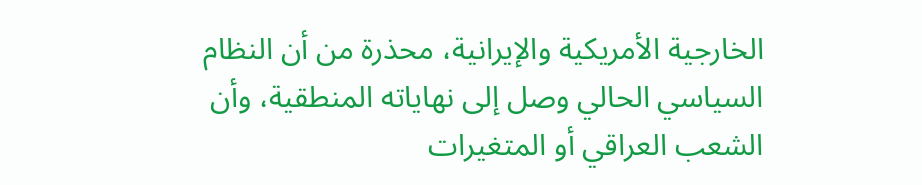الخارجية الأمريكية والإيرانية، محذرة من أن النظام السياسي الحالي وصل إلى نهاياته المنطقية، وأن الشعب العراقي أو المتغيرات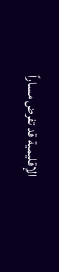الإقليمية قد تفرض مساراً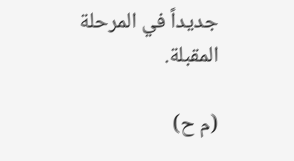جديداً في المرحلة المقبلة.

(م ح)